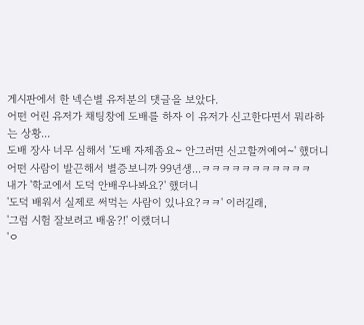게시판에서 한 넥슨별 유저분의 댓글을 보았다.
어떤 어린 유저가 채팅창에 도배를 하자 이 유저가 신고한다면서 뭐라하는 상황...
도배 장사 너무 심해서 '도배 자제좀요~ 안그러면 신고할꺼예여~' 했더니
어떤 사람이 발끈해서 별증보니까 99년생...ㅋㅋㅋㅋㅋㅋㅋㅋㅋㅋㅋ
내가 '학교에서 도덕 안배우나봐요?' 했더니
'도덕 배워서 실제로 써먹는 사람이 있나요?ㅋㅋ' 이러길래,
'그럼 시험 잘보려고 배움?!' 이랬더니
'ㅇ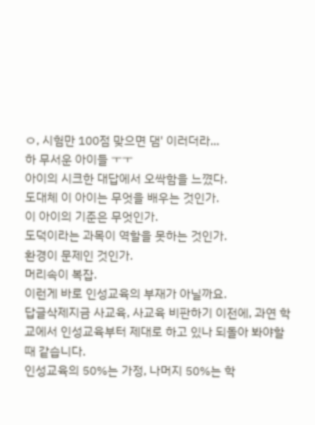ㅇ, 시험만 100점 맞으면 댐' 이러더라...
하 무서운 아이들 ㅜㅜ
아이의 시크한 대답에서 오싹함을 느꼈다.
도대체 이 아이는 무엇을 배우는 것인가.
이 아이의 기준은 무엇인가.
도덕이라는 과목이 역할을 못하는 것인가.
환경이 문제인 것인가.
머리속이 복잡.
이런게 바로 인성교육의 부재가 아닐까요.
답글삭제지금 사교육, 사교육 비판하기 이전에, 과연 학교에서 인성교육부터 제대로 하고 있나 되돌아 봐야할 때 같습니다.
인성교육의 50%는 가정, 나머지 50%는 학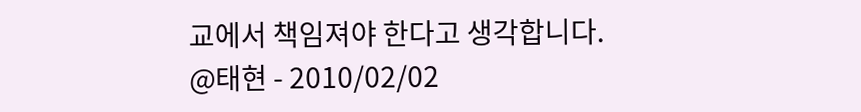교에서 책임져야 한다고 생각합니다.
@태현 - 2010/02/02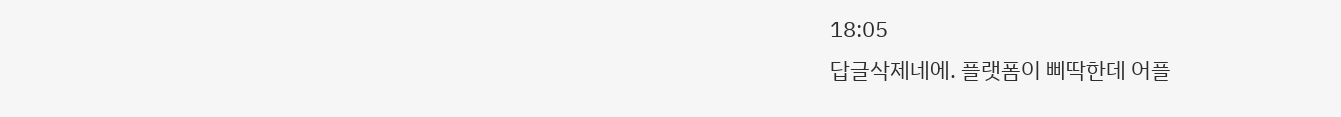18:05
답글삭제네에. 플랫폼이 삐딱한데 어플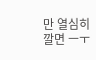만 열심히 깔면 ㅡㅜ